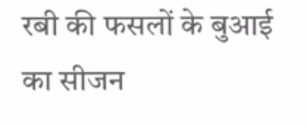रबी की फसलों के बुआई का सीजन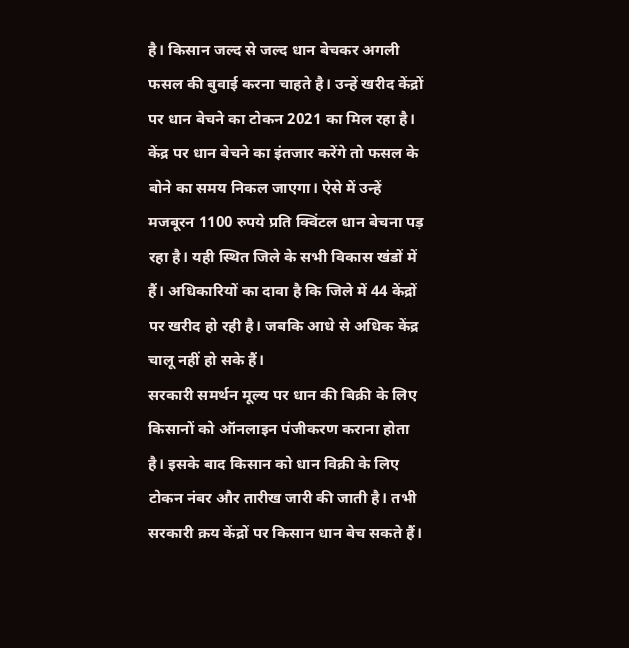है। किसान जल्द से जल्द धान बेचकर अगली फसल की बुवाई करना चाहते है। उन्हें खरीद केंद्रों पर धान बेचने का टोकन 2021 का मिल रहा है। केंद्र पर धान बेचने का इंतजार करेंगे तो फसल के बोने का समय निकल जाएगा। ऐसे में उन्हें मजबूरन 1100 रुपये प्रति क्विंटल धान बेचना पड़ रहा है। यही स्थित जिले के सभी विकास खंडों में हैं। अधिकारियों का दावा है कि जिले में 44 केंद्रों पर खरीद हो रही है। जबकि आधे से अधिक केंद्र चालू नहीं हो सके हैं।
सरकारी समर्थन मूल्य पर धान की बिक्री के लिए किसानों को ऑनलाइन पंजीकरण कराना होता है। इसके बाद किसान को धान विक्री के लिए टोकन नंबर और तारीख जारी की जाती है। तभी सरकारी क्रय केंद्रों पर किसान धान बेच सकते हैं।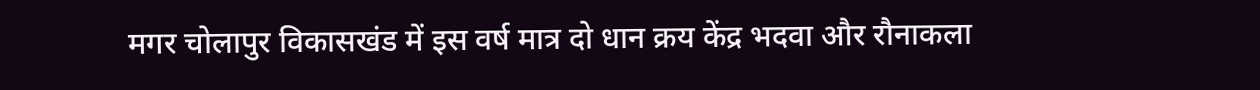मगर चोलापुर विकासखंड में इस वर्ष मात्र दो धान क्रय केंद्र भदवा और रौनाकला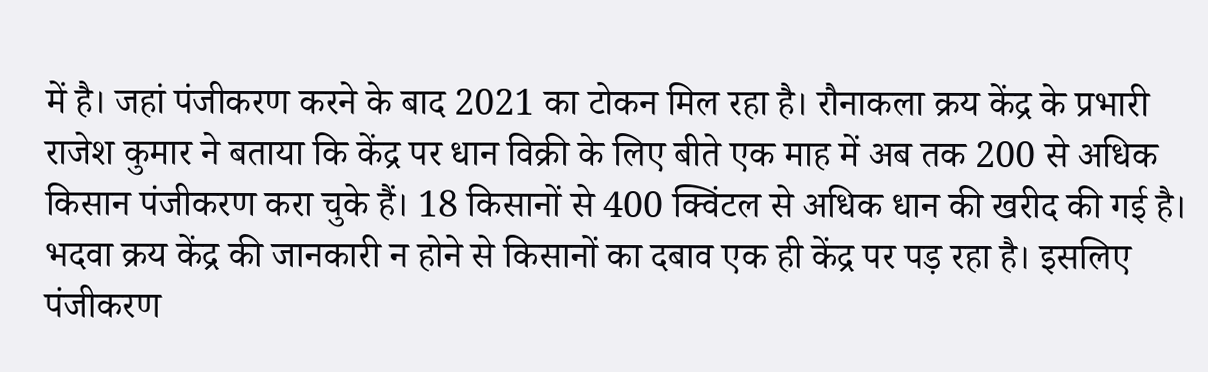में है। जहां पंजीकरण करने के बाद 2021 का टोकन मिल रहा है। रौनाकला क्रय केंद्र के प्रभारी राजेश कुमार ने बताया कि केंद्र पर धान विक्री के लिए बीते एक माह में अब तक 200 से अधिक किसान पंजीकरण करा चुके हैं। 18 किसानों से 400 क्विंटल से अधिक धान की खरीद की गई है। भदवा क्रय केंद्र की जानकारी न होने से किसानों का दबाव एक ही केंद्र पर पड़ रहा है। इसलिए पंजीकरण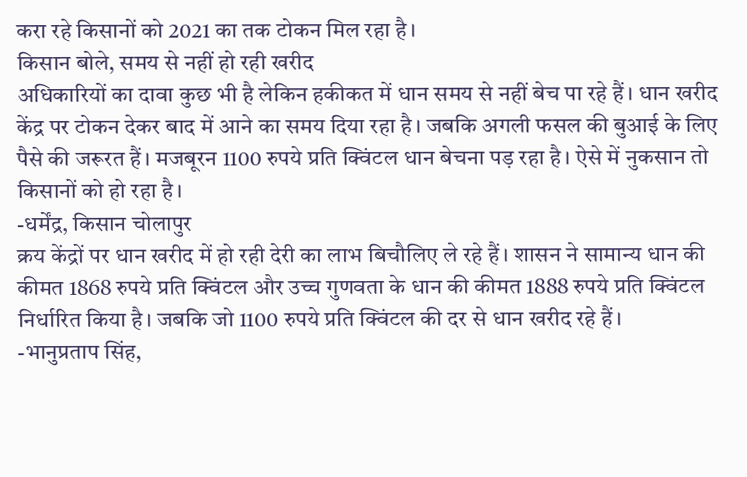करा रहे किसानों को 2021 का तक टोकन मिल रहा है।
किसान बोले, समय से नहीं हो रही खरीद
अधिकारियों का दावा कुछ भी है लेकिन हकीकत में धान समय से नहीं बेच पा रहे हैं। धान खरीद केंद्र पर टोकन देकर बाद में आने का समय दिया रहा है। जबकि अगली फसल की बुआई के लिए पैसे की जरूरत हैं। मजबूरन 1100 रुपये प्रति क्विंटल धान बेचना पड़ रहा है। ऐसे में नुकसान तो किसानों को हो रहा है।
-धर्मेंद्र, किसान चोलापुर
क्रय केंद्रों पर धान खरीद में हो रही देरी का लाभ बिचौलिए ले रहे हैं। शासन ने सामान्य धान की कीमत 1868 रुपये प्रति क्विंटल और उच्च गुणवता के धान की कीमत 1888 रुपये प्रति क्विंटल निर्धारित किया है। जबकि जो 1100 रुपये प्रति क्विंटल की दर से धान खरीद रहे हैं।
-भानुप्रताप सिंह,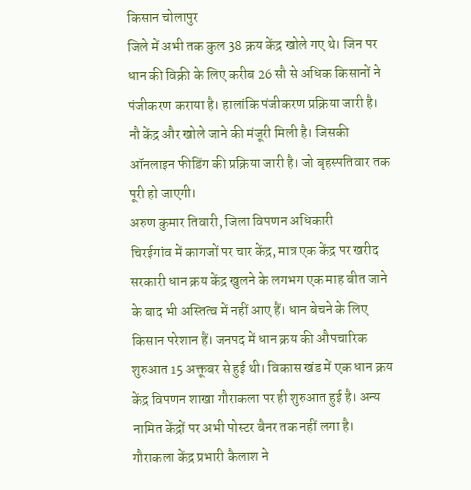किसान चोलापुर
जिले में अभी तक कुल 38 क्रय केंद्र खोले गए थे। जिन पर धान की विक्री के लिए करीब 26 सौ से अधिक किसानों ने पंजीकरण कराया है। हालांकि पंजीकरण प्रक्रिया जारी है। नौ केंद्र और खोले जाने की मंजूरी मिली है। जिसकी ऑनलाइन फीडिंग की प्रक्रिया जारी है। जो बृहस्पतिवार तक पूरी हो जाएगी।
अरुण कुमार तिवारी, जिला विपणन अधिकारी
चिरईगांव में कागजों पर चार केंद्र, मात्र एक केंद्र पर खरीद
सरकारी धान क्रय केंद्र खुलने के लगभग एक माह बीत जाने के बाद भी अस्तित्व में नहीं आए हैं। धान बेचने के लिए किसान परेशान हैं। जनपद में धान क्रय की औपचारिक शुरुआत 15 अक्तूबर से हुई थी। विकास खंड में एक धान क्रय केंद्र विपणन शाखा गौराकला पर ही शुरुआत हुई है। अन्य नामित केंद्रों पर अभी पोस्टर बैनर तक नहीं लगा है। गौराकला केंद्र प्रभारी कैलाश ने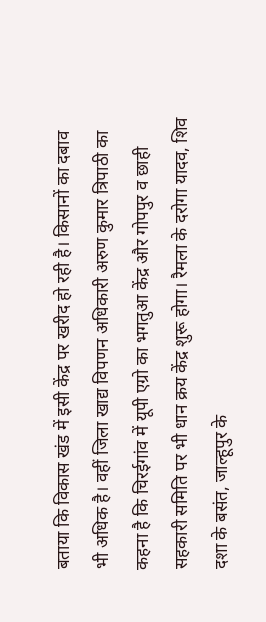बताया कि विकास खंड में इसी केंद्र पर खरीद हो रही है। किसानों का दबाव भी अधिक है। वहीं जिला खाद्य विपणन अधिकारी अरुण कुमार त्रिपाठी का कहना है कि चिरईगांव में यूपी एग्रो का भगतुआ केंद्र और गोपपुर व छाही सहकारी समिति पर भी धान क्रय केंद्र शुरू होगा। रैमला के दरोगा यादव, शिव दशा के बसंत, जाल्हूपुर के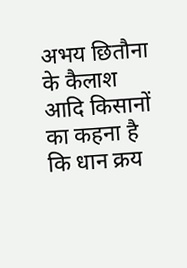अभय छितौना के कैलाश आदि किसानों का कहना है कि धान क्रय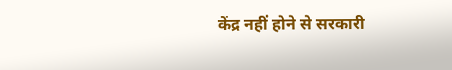केंद्र नहीं होने से सरकारी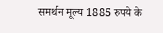समर्थन मूल्य 1885 रुपये के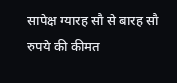सापेक्ष ग्यारह सौ से बारह सौ रुपये की कीमत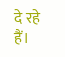दे रहे हैं।